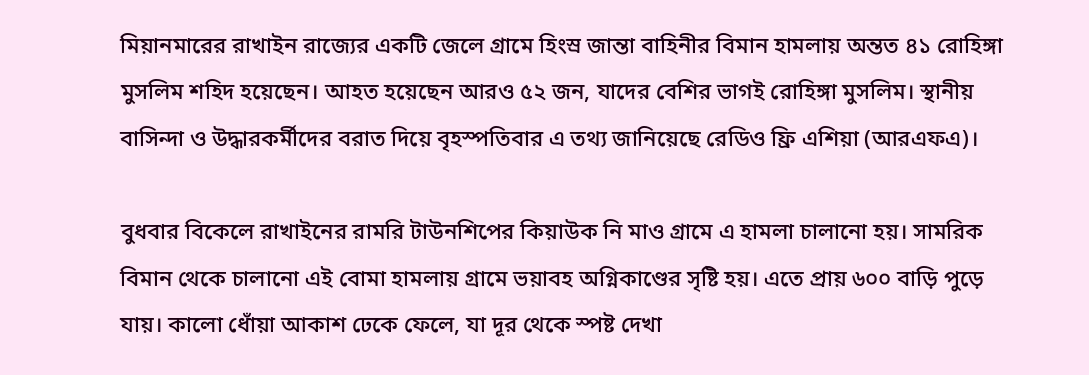মিয়ানমারের রাখাইন রাজ্যের একটি জেলে গ্রামে হিংস্র জান্তা বাহিনীর বিমান হামলায় অন্তত ৪১ রোহিঙ্গা মুসলিম শহিদ হয়েছেন। আহত হয়েছেন আরও ৫২ জন, যাদের বেশির ভাগই রোহিঙ্গা মুসলিম। স্থানীয় বাসিন্দা ও উদ্ধারকর্মীদের বরাত দিয়ে বৃহস্পতিবার এ তথ্য জানিয়েছে রেডিও ফ্রি এশিয়া (আরএফএ)।

বুধবার বিকেলে রাখাইনের রামরি টাউনশিপের কিয়াউক নি মাও গ্রামে এ হামলা চালানো হয়। সামরিক বিমান থেকে চালানো এই বোমা হামলায় গ্রামে ভয়াবহ অগ্নিকাণ্ডের সৃষ্টি হয়। এতে প্রায় ৬০০ বাড়ি পুড়ে যায়। কালো ধোঁয়া আকাশ ঢেকে ফেলে, যা দূর থেকে স্পষ্ট দেখা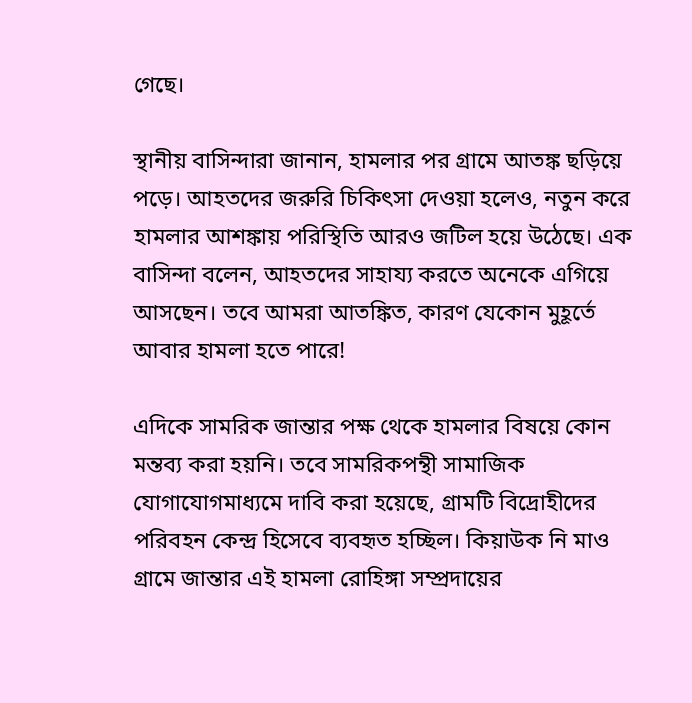গেছে।

স্থানীয় বাসিন্দারা জানান, হামলার পর গ্রামে আতঙ্ক ছড়িয়ে পড়ে। আহতদের জরুরি চিকিৎসা দেওয়া হলেও, নতুন করে হামলার আশঙ্কায় পরিস্থিতি আরও জটিল হয়ে উঠেছে। এক বাসিন্দা বলেন, আহতদের সাহায্য করতে অনেকে এগিয়ে আসছেন। তবে আমরা আতঙ্কিত, কারণ যেকোন মুহূর্তে আবার হামলা হতে পারে!

এদিকে সামরিক জান্তার পক্ষ থেকে হামলার বিষয়ে কোন মন্তব্য করা হয়নি। তবে সামরিকপন্থী সামাজিক যোগাযোগমাধ্যমে দাবি করা হয়েছে, গ্রামটি বিদ্রোহীদের পরিবহন কেন্দ্র হিসেবে ব্যবহৃত হচ্ছিল। কিয়াউক নি মাও গ্রামে জান্তার এই হামলা রোহিঙ্গা সম্প্রদায়ের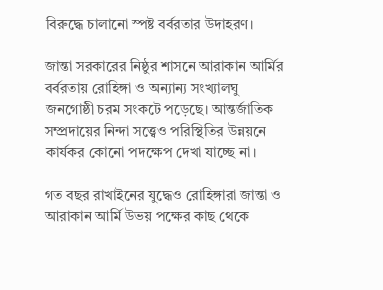বিরুদ্ধে চালানো স্পষ্ট বর্বরতার উদাহরণ।

জান্তা সরকারের নিষ্ঠুর শাসনে আরাকান আর্মির বর্বরতায় রোহিঙ্গা ও অন্যান্য সংখ্যালঘু জনগোষ্ঠী চরম সংকটে পড়েছে। আন্তর্জাতিক সম্প্রদায়ের নিন্দা সত্ত্বেও পরিস্থিতির উন্নয়নে কার্যকর কোনো পদক্ষেপ দেখা যাচ্ছে না।

গত বছর রাখাইনের যুদ্ধেও রোহিঙ্গারা জান্তা ও আরাকান আর্মি উভয় পক্ষের কাছ থেকে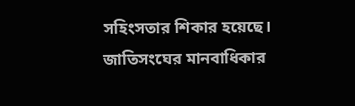সহিংসতার শিকার হয়েছে। জাতিসংঘের মানবাধিকার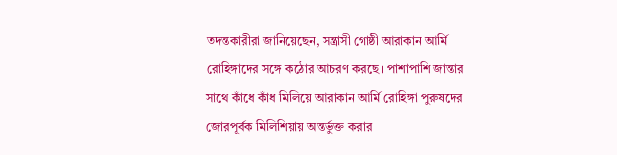তদন্তকারীরা জানিয়েছেন, সন্ত্রাসী গোষ্ঠী আরাকান আর্মি রোহিঙ্গাদের সঙ্গে কঠোর আচরণ করছে। পাশাপাশি জান্তার সাথে কাঁধে কাঁধ মিলিয়ে আরাকান আর্মি রোহিঙ্গা পুরুষদের জোরপূর্বক মিলিশিয়ায় অন্তর্ভুক্ত করার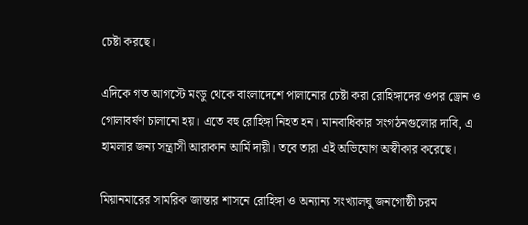চেষ্টা করছে।

এদিকে গত আগস্টে মংডু থেকে বাংলাদেশে পালানোর চেষ্টা করা রোহিঙ্গাদের ওপর ড্রোন ও গোলাবর্ষণ চালানো হয়। এতে বহু রোহিঙ্গা নিহত হন। মানবাধিকার সংগঠনগুলোর দাবি, এ হামলার জন্য সন্ত্রাসী আরাকান আর্মি দায়ী। তবে তারা এই অভিযোগ অস্বীকার করেছে।

মিয়ানমারের সামরিক জান্তার শাসনে রোহিঙ্গা ও অন্যান্য সংখ্যালঘু জনগোষ্ঠী চরম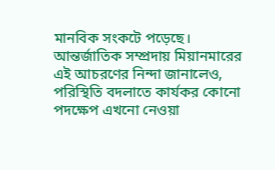মানবিক সংকটে পড়েছে। আন্তর্জাতিক সম্প্রদায় মিয়ানমারের এই আচরণের নিন্দা জানালেও, পরিস্থিতি বদলাতে কার্যকর কোনো পদক্ষেপ এখনো নেওয়া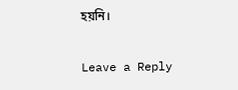হয়নি।

Leave a Reply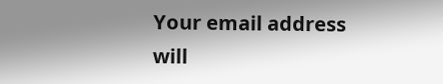Your email address will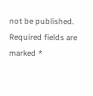not be published. Required fields are marked *